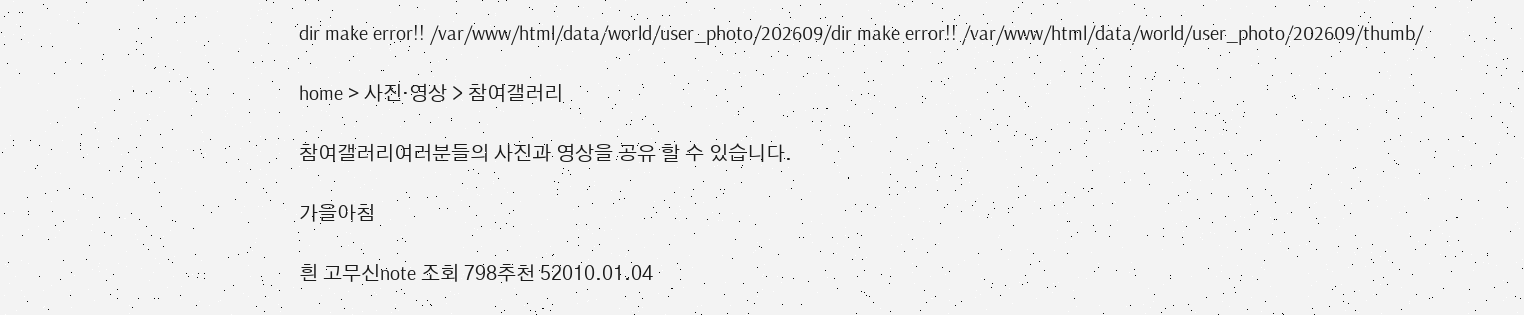dir make error!! /var/www/html/data/world/user_photo/202609/dir make error!! /var/www/html/data/world/user_photo/202609/thumb/

home > 사진·영상 > 참여갤러리

참여갤러리여러분들의 사진과 영상을 공유 할 수 있습니다.

가을아침

흰 고무신note 조회 798추천 52010.01.04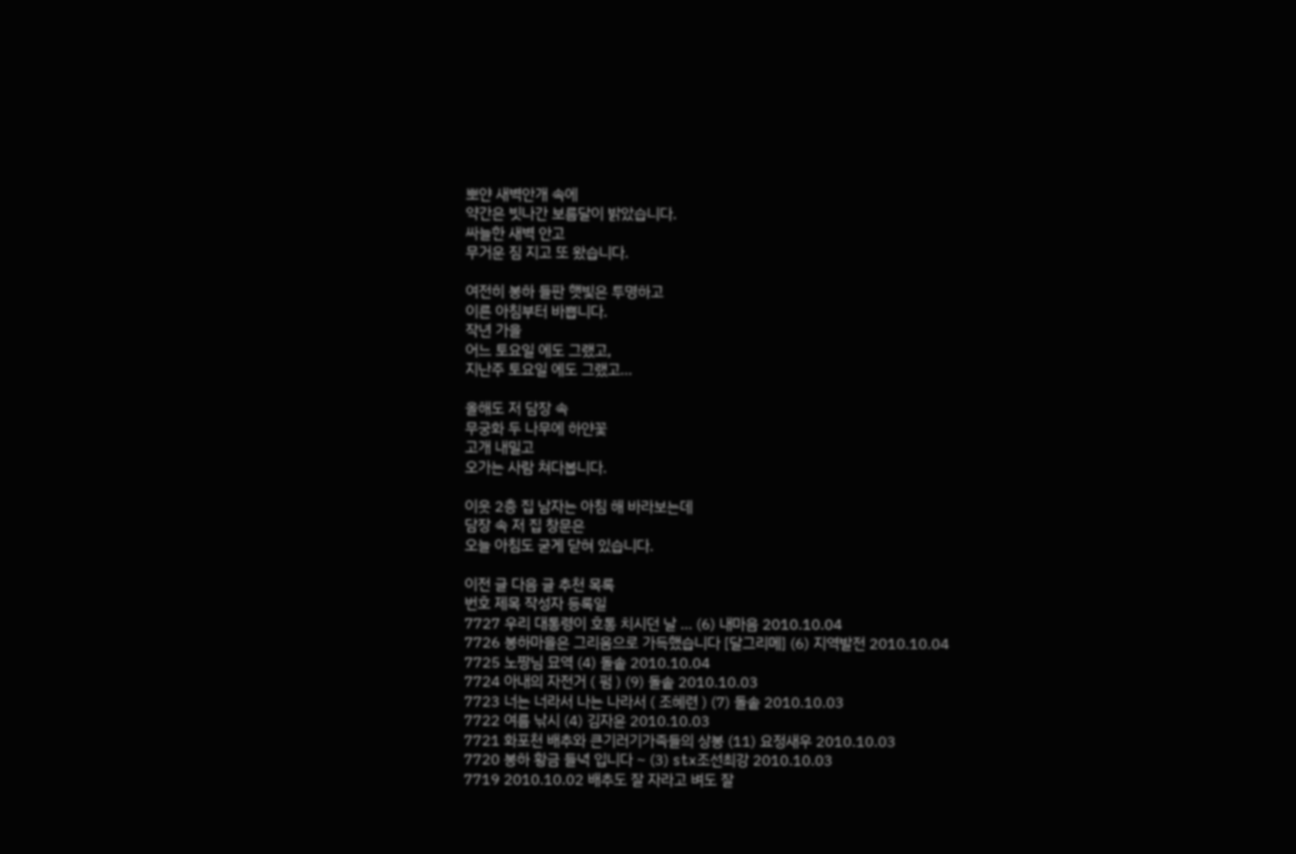뽀얀 새벽안개 속에
약간은 빗나간 보름달이 밝았습니다.
싸늘한 새벽 안고
무거운 짐 지고 또 왔습니다.

여전히 봉하 들판 햇빛은 투명하고
이른 아침부터 바쁩니다.
작년 가을
어느 토요일 에도 그랬고,
지난주 토요일 에도 그랬고...

올해도 저 담장 속
무궁화 두 나무에 하얀꽃
고개 내밀고
오가는 사람 쳐다봅니다.

이웃 2층 집 남자는 아침 해 바라보는데
담장 속 저 집 창문은
오늘 아침도 굳게 닫혀 있습니다.

이전 글 다음 글 추천 목록
번호 제목 작성자 등록일
7727 우리 대통령이 호통 치시던 날 ... (6) 내마음 2010.10.04
7726 봉하마을은 그리움으로 가득했습니다 [달그리메] (6) 지역발전 2010.10.04
7725 노짱님 묘역 (4) 돌솥 2010.10.04
7724 아내의 자전거 ( 펌 ) (9) 돌솥 2010.10.03
7723 너는 너라서 나는 나라서 ( 조혜련 ) (7) 돌솥 2010.10.03
7722 여름 낚시 (4) 김자윤 2010.10.03
7721 화포천 배추와 큰기러기가족들의 상봉 (11) 요정새우 2010.10.03
7720 봉하 황금 들녁 입니다 ~ (3) stx조선최강 2010.10.03
7719 2010.10.02 배추도 잘 자라고 벼도 잘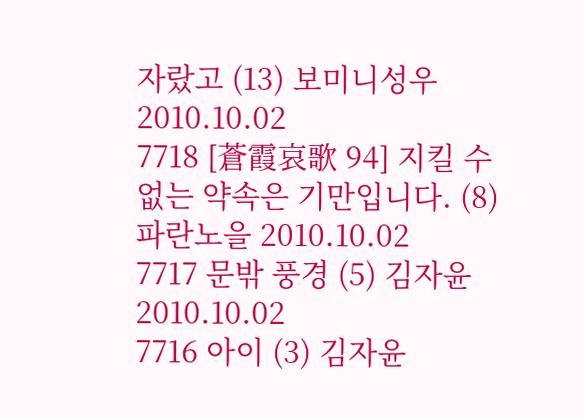자랐고 (13) 보미니성우 2010.10.02
7718 [蒼霞哀歌 94] 지킬 수 없는 약속은 기만입니다. (8) 파란노을 2010.10.02
7717 문밖 풍경 (5) 김자윤 2010.10.02
7716 아이 (3) 김자윤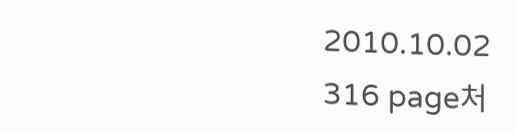2010.10.02
316 page처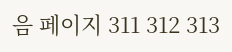음 페이지 311 312 313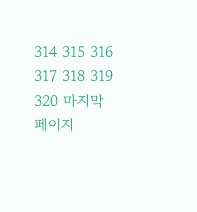314 315 316 317 318 319 320 마지막 페이지